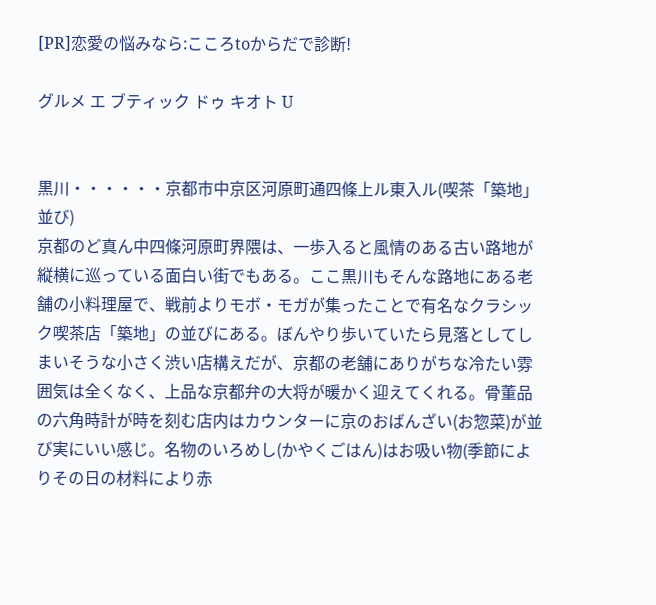[PR]恋愛の悩みなら:こころtoからだで診断!

グルメ エ ブティック ドゥ キオト U


黒川・・・・・・京都市中京区河原町通四條上ル東入ル(喫茶「築地」並び)
京都のど真ん中四條河原町界隈は、一歩入ると風情のある古い路地が縦横に巡っている面白い街でもある。ここ黒川もそんな路地にある老舗の小料理屋で、戦前よりモボ・モガが集ったことで有名なクラシック喫茶店「築地」の並びにある。ぼんやり歩いていたら見落としてしまいそうな小さく渋い店構えだが、京都の老舗にありがちな冷たい雰囲気は全くなく、上品な京都弁の大将が暖かく迎えてくれる。骨董品の六角時計が時を刻む店内はカウンターに京のおばんざい(お惣菜)が並び実にいい感じ。名物のいろめし(かやくごはん)はお吸い物(季節によりその日の材料により赤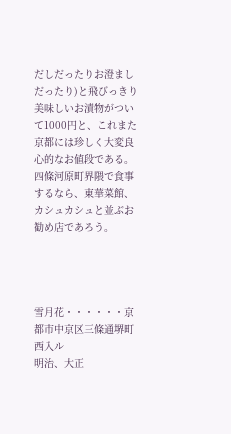だしだったりお澄ましだったり)と飛びっきり美味しいお漬物がついて1000円と、これまた京都には珍しく大変良心的なお値段である。四條河原町界隈で食事するなら、東華菜館、カシュカシュと並ぶお勧め店であろう。




雪月花・・・・・・京都市中京区三條通堺町西入ル
明治、大正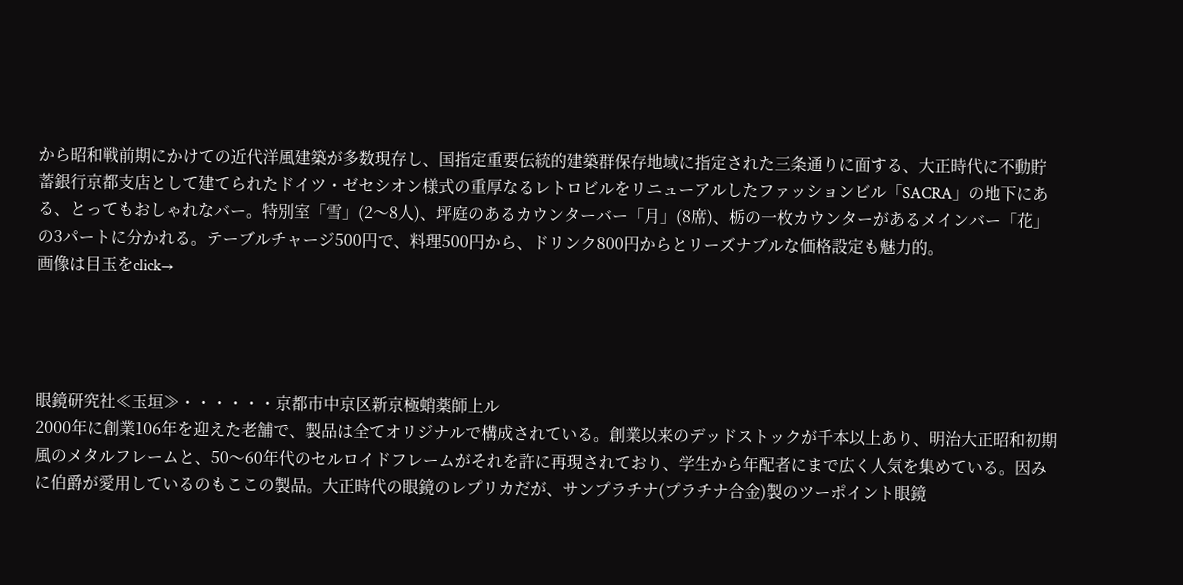から昭和戦前期にかけての近代洋風建築が多数現存し、国指定重要伝統的建築群保存地域に指定された三条通りに面する、大正時代に不動貯蓄銀行京都支店として建てられたドイツ・ゼセシオン様式の重厚なるレトロビルをリニューアルしたファッションビル「SACRA」の地下にある、とってもおしゃれなバー。特別室「雪」(2〜8人)、坪庭のあるカウンターバー「月」(8席)、栃の一枚カウンターがあるメインバー「花」の3パートに分かれる。テーブルチャージ500円で、料理500円から、ドリンク800円からとリーズナブルな価格設定も魅力的。
画像は目玉をclick→




眼鏡研究社≪玉垣≫・・・・・・京都市中京区新京極蛸薬師上ル
2000年に創業106年を迎えた老舗で、製品は全てオリジナルで構成されている。創業以来のデッドストックが千本以上あり、明治大正昭和初期風のメタルフレームと、50〜60年代のセルロイドフレームがそれを許に再現されており、学生から年配者にまで広く人気を集めている。因みに伯爵が愛用しているのもここの製品。大正時代の眼鏡のレプリカだが、サンプラチナ(プラチナ合金)製のツーポイント眼鏡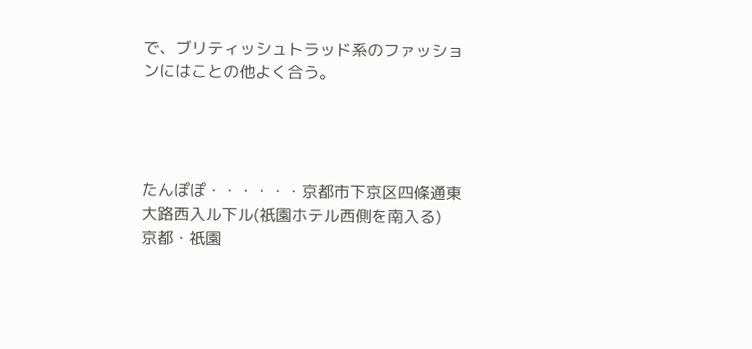で、ブリティッシュトラッド系のファッションにはことの他よく合う。




たんぽぽ・・・・・・京都市下京区四條通東大路西入ル下ル(祇園ホテル西側を南入る)
京都・祇園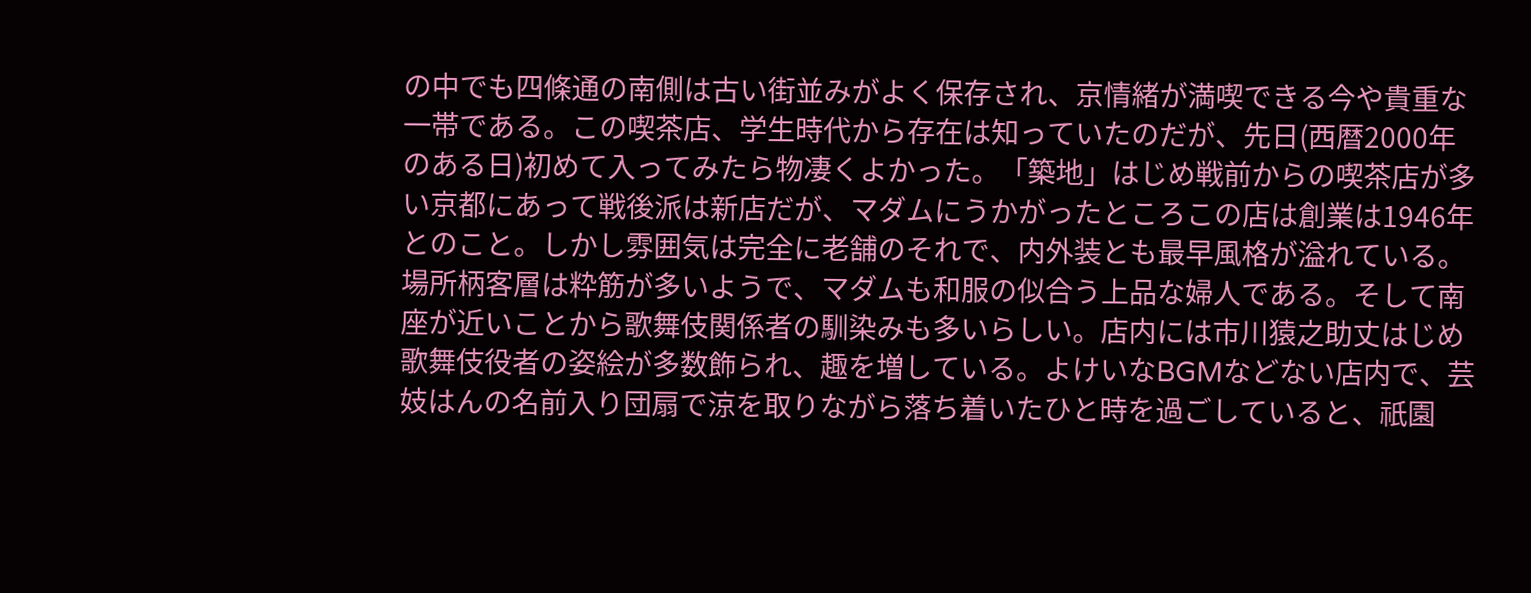の中でも四條通の南側は古い街並みがよく保存され、京情緒が満喫できる今や貴重な一帯である。この喫茶店、学生時代から存在は知っていたのだが、先日(西暦2000年のある日)初めて入ってみたら物凄くよかった。「築地」はじめ戦前からの喫茶店が多い京都にあって戦後派は新店だが、マダムにうかがったところこの店は創業は1946年とのこと。しかし雰囲気は完全に老舗のそれで、内外装とも最早風格が溢れている。場所柄客層は粋筋が多いようで、マダムも和服の似合う上品な婦人である。そして南座が近いことから歌舞伎関係者の馴染みも多いらしい。店内には市川猿之助丈はじめ歌舞伎役者の姿絵が多数飾られ、趣を増している。よけいなBGMなどない店内で、芸妓はんの名前入り団扇で涼を取りながら落ち着いたひと時を過ごしていると、祇園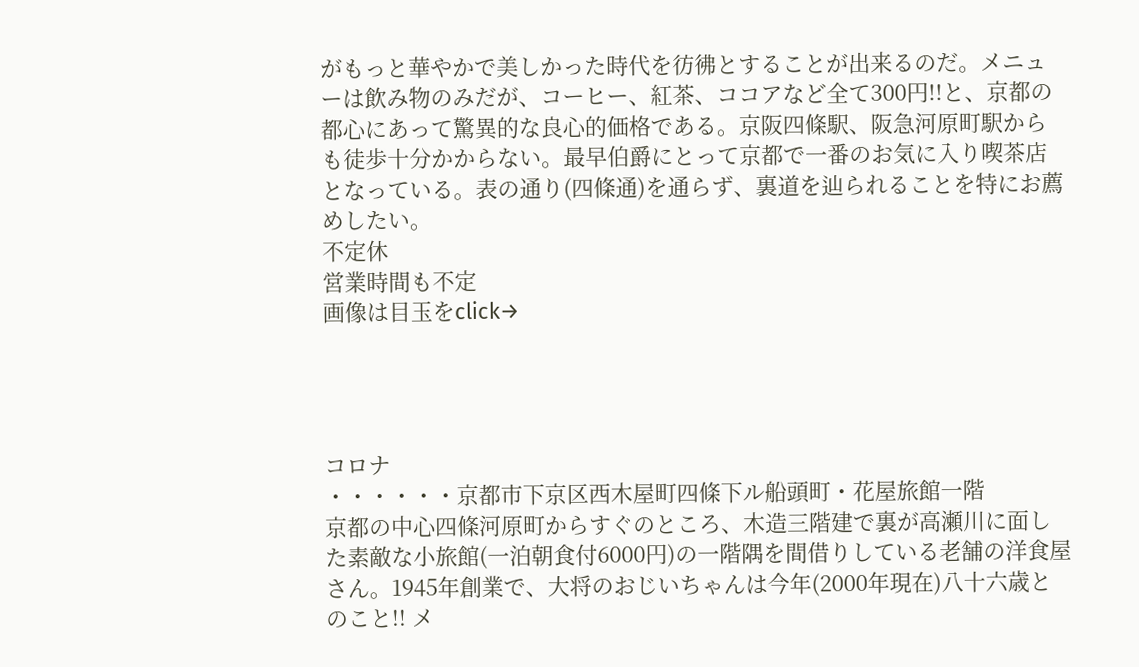がもっと華やかで美しかった時代を彷彿とすることが出来るのだ。メニューは飲み物のみだが、コーヒー、紅茶、ココアなど全て300円!!と、京都の都心にあって驚異的な良心的価格である。京阪四條駅、阪急河原町駅からも徒歩十分かからない。最早伯爵にとって京都で一番のお気に入り喫茶店となっている。表の通り(四條通)を通らず、裏道を辿られることを特にお薦めしたい。
不定休
営業時間も不定
画像は目玉をclick→




コロナ
・・・・・・京都市下京区西木屋町四條下ル船頭町・花屋旅館一階
京都の中心四條河原町からすぐのところ、木造三階建で裏が高瀬川に面した素敵な小旅館(一泊朝食付6000円)の一階隅を間借りしている老舗の洋食屋さん。1945年創業で、大将のおじいちゃんは今年(2000年現在)八十六歳とのこと!! メ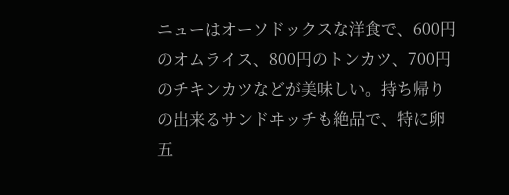ニューはオーソドックスな洋食で、600円のオムライス、800円のトンカツ、700円のチキンカツなどが美味しい。持ち帰りの出来るサンドヰッチも絶品で、特に卵五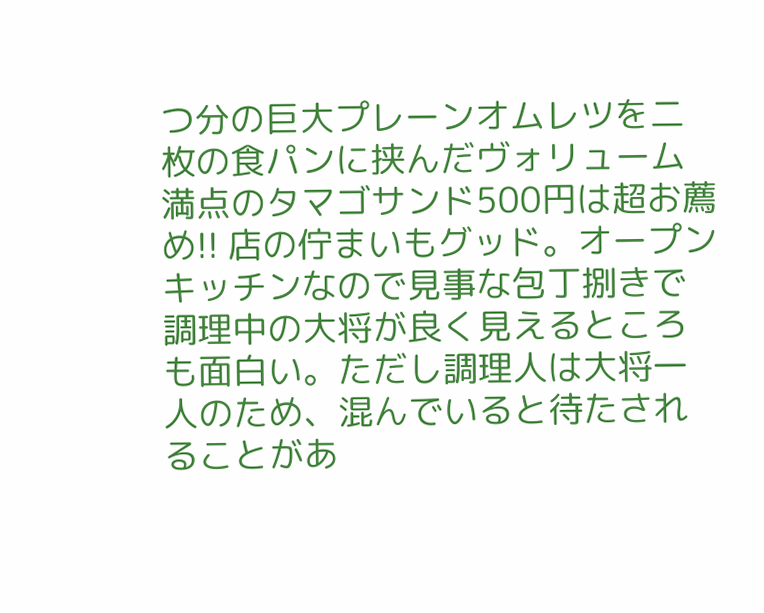つ分の巨大プレーンオムレツを二枚の食パンに挟んだヴォリューム満点のタマゴサンド500円は超お薦め!! 店の佇まいもグッド。オープンキッチンなので見事な包丁捌きで調理中の大将が良く見えるところも面白い。ただし調理人は大将一人のため、混んでいると待たされることがあ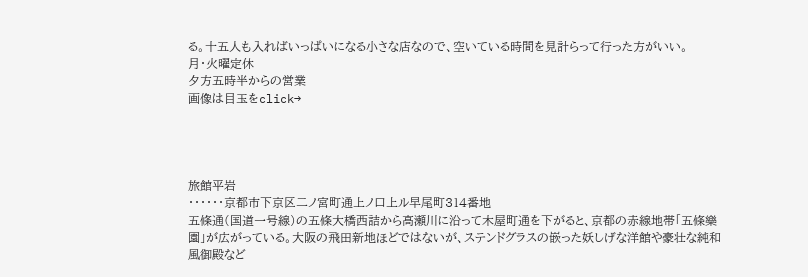る。十五人も入ればいっぱいになる小さな店なので、空いている時間を見計らって行った方がいい。
月・火曜定休
夕方五時半からの営業
画像は目玉をclick→




旅館平岩
・・・・・・京都市下京区二ノ宮町通上ノ口上ル早尾町314番地
五條通(国道一号線)の五條大橋西詰から高瀬川に沿って木屋町通を下がると、京都の赤線地帯「五條樂園」が広がっている。大阪の飛田新地ほどではないが、ステンドグラスの嵌った妖しげな洋館や豪壮な純和風御殿など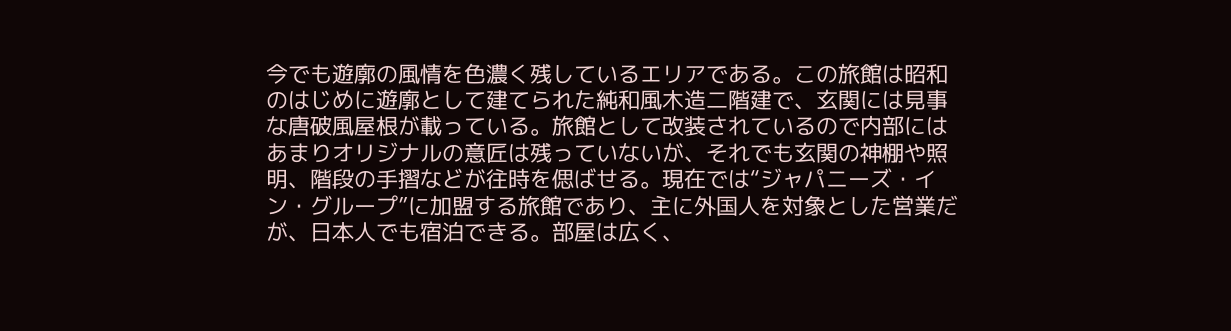今でも遊廓の風情を色濃く残しているエリアである。この旅館は昭和のはじめに遊廓として建てられた純和風木造二階建で、玄関には見事な唐破風屋根が載っている。旅館として改装されているので内部にはあまりオリジナルの意匠は残っていないが、それでも玄関の神棚や照明、階段の手摺などが往時を偲ばせる。現在では“ジャパニーズ・イン・グループ”に加盟する旅館であり、主に外国人を対象とした営業だが、日本人でも宿泊できる。部屋は広く、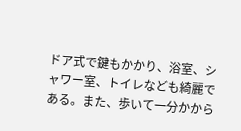ドア式で鍵もかかり、浴室、シャワー室、トイレなども綺麗である。また、歩いて一分かから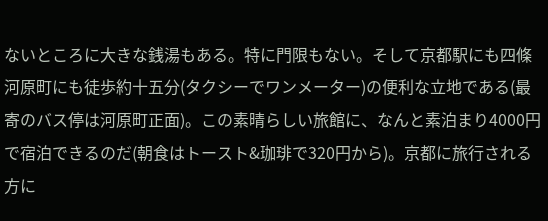ないところに大きな銭湯もある。特に門限もない。そして京都駅にも四條河原町にも徒歩約十五分(タクシーでワンメーター)の便利な立地である(最寄のバス停は河原町正面)。この素晴らしい旅館に、なんと素泊まり4000円で宿泊できるのだ(朝食はトースト&珈琲で320円から)。京都に旅行される方に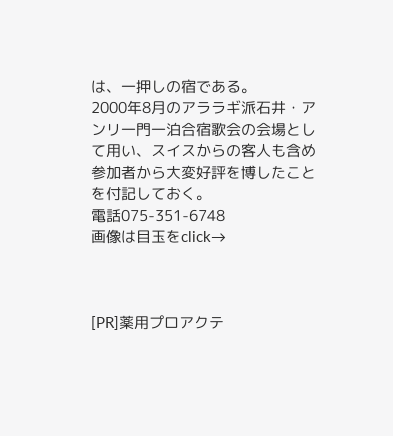は、一押しの宿である。
2000年8月のアララギ派石井・アンリ一門一泊合宿歌会の会場として用い、スイスからの客人も含め参加者から大変好評を博したことを付記しておく。
電話075-351-6748
画像は目玉をclick→



[PR]薬用プロアクテ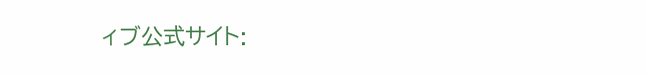ィブ公式サイト: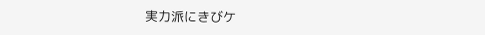実力派にきびケ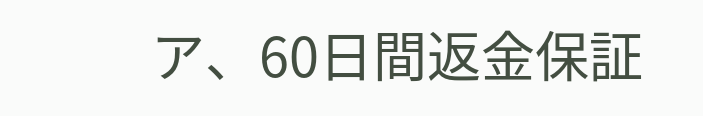ア、60日間返金保証